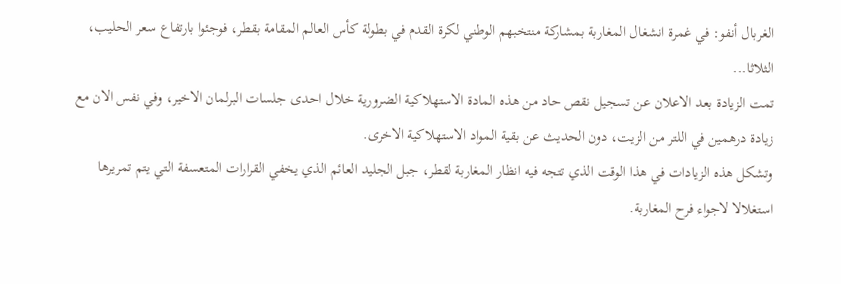الغربال أنفو: في غمرة انشغال المغاربة بمشاركة منتخبهم الوطني لكرة القدم في بطولة كأس العالم المقامة بقطر، فوجئوا بارتفاع سعر الحليب، الثلاثا...
تمت الزيادة بعد الاعلان عن تسجيل نقص حاد من هذه المادة الاستهلاكية الضرورية خلال احدى جلسات البرلمان الاخير، وفي نفس الان مع زيادة درهمين في اللتر من الزيت، دون الحديث عن بقية المواد الاستهلاكية الاخرى.
وتشكل هذه الزيادات في هذا الوقت الذي تتجه فيه انظار المغاربة لقطر، جبل الجليد العائم الذي يخفي القرارات المتعسفة التي يتم تمريرها استغلالا لاجواء فرح المغاربة.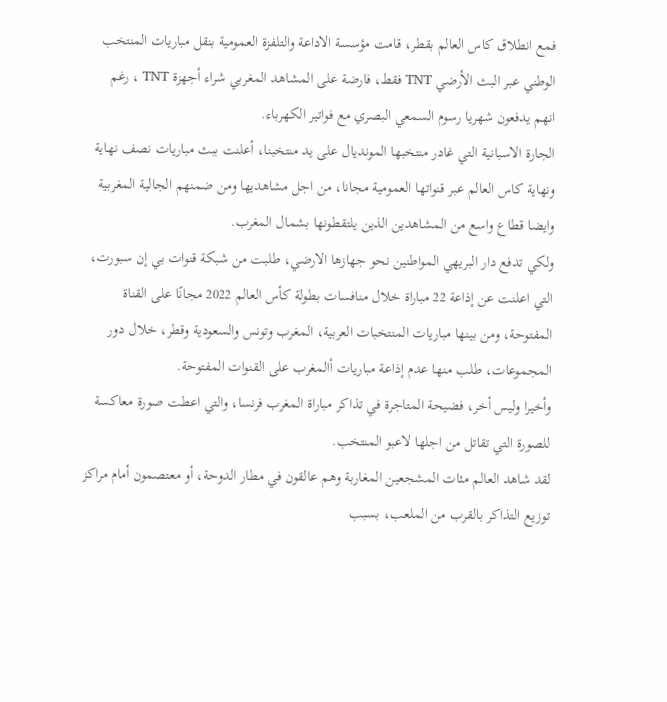فمع انطلاق كاس العالم بقطر، قامت مؤسسة الاداعة والتلفزة العمومية بنقل مباريات المنتخب الوطني عبر البث الأرضي TNT فقط، فارضة على المشاهد المغربي شراء أجهزة TNT ، رغم انهم يدفعون شهريا رسوم السمعي البصري مع فواتير الكهرباء.
الجارة الاسبانية التي غادر منتخبها المونديال على يد منتخبنا، أعلنت ببث مباريات نصف نهاية ونهاية كاس العالم عبر قنواتها العمومية مجانا، من اجل مشاهديها ومن ضمنهم الجالية المغربية وايضا قطاع واسع من المشاهدين الذين يلتقطونها بشمال المغرب.
ولكي تدفع دار البريهي المواطنين نحو جهازها الارضي، طلبت من شبكة قنوات بي إن سبورت، التي اعلنت عن إذاعة 22 مباراة خلال منافسات بطولة كأس العالم 2022 مجانًا على القناة المفتوحة، ومن بينها مباريات المنتخبات العربية، المغرب وتونس والسعودية وقطر، خلال دور المجموعات، طلب منها عدم إذاعة مباريات أالمغرب على القنوات المفتوحة.
وأخيرا وليس أخر، فضيحة المتاجرة في تذاكر مباراة المغرب فرنسا، والتي اعطت صورة معاكسة للصورة التي تقاتل من اجلها لاعبو المنتخب.
لقد شاهد العالم مئات المشجعين المغاربة وهم عالقون في مطار الدوحة، أو معتصمون أمام مراكز توزيع التذاكر بالقرب من الملعب، بسبب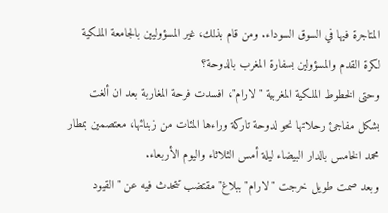المتاجرة فيها في السوق السوداء. ومن قام بذلك، غير المسؤوليين بالجامعة الملكية لكرة القدم والمسؤولين بسفارة المغرب بالدوحة؟
وحتى الخطوط الملكية المغربية "لارام"، افسدت فرحة المغاربة بعد ان ألغت بشكل مفاجئ رحلاتها نحو لدوحة تاركة وراءها المئات من زبنائها، معتصمين بمطار محمد الخامس بالدار البيضاء ليلة أمس الثلاثاء واليوم الأربعاء.
وبعد صمت طويل خرجت "لارام" ببلاغ" مقتضب تتحدث فيه عن "القيود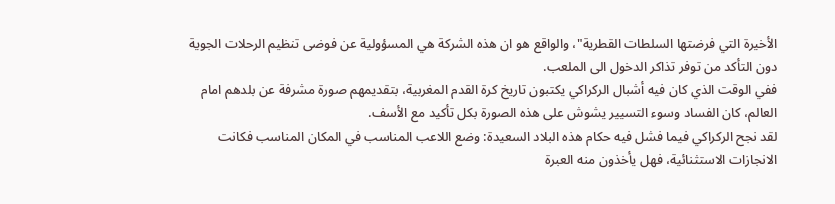الأخيرة التي فرضتها السلطات القطرية"، والواقع هو ان هذه الشركة هي المسؤولية عن فوضى تنظيم الرحلات الجوية دون التأكد من توفر تذاكر الدخول الى الملعب.
ففي الوقت الذي كان فيه أشبال الركراكي يكتبون تاريخ كرة القدم المغربية، بتقديمهم صورة مشرفة عن بلدهم امام العالم، كان الفساد وسوء التسيير يشوش على هذه الصورة بكل تأكيد مع الأسف.
لقد نجح الركراكي فيما فشل فيه حكام هذه البلاد السعيدة: وضع اللاعب المناسب في المكان المناسب فكانت الانجازات الاستثنائية، فهل يأخذون منه العبرة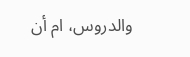والدروس، ام أن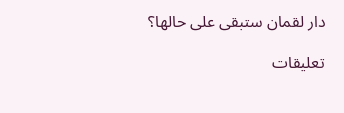دار لقمان ستبقى على حالها؟

تعليقات